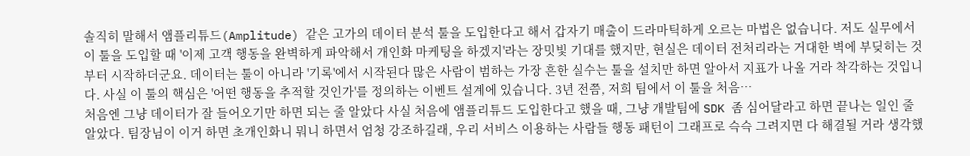솔직히 말해서 앰플리튜드(Amplitude) 같은 고가의 데이터 분석 툴을 도입한다고 해서 갑자기 매출이 드라마틱하게 오르는 마법은 없습니다. 저도 실무에서 이 툴을 도입할 때 '이제 고객 행동을 완벽하게 파악해서 개인화 마케팅을 하겠지'라는 장밋빛 기대를 했지만, 현실은 데이터 전처리라는 거대한 벽에 부딪히는 것부터 시작하더군요. 데이터는 툴이 아니라 '기록'에서 시작된다 많은 사람이 범하는 가장 흔한 실수는 툴을 설치만 하면 알아서 지표가 나올 거라 착각하는 것입니다. 사실 이 툴의 핵심은 '어떤 행동을 추적할 것인가'를 정의하는 이벤트 설계에 있습니다. 3년 전쯤, 저희 팀에서 이 툴을 처음…
처음엔 그냥 데이터가 잘 들어오기만 하면 되는 줄 알았다 사실 처음에 앰플리튜드 도입한다고 했을 때, 그냥 개발팀에 SDK 좀 심어달라고 하면 끝나는 일인 줄 알았다. 팀장님이 이거 하면 초개인화니 뭐니 하면서 엄청 강조하길래, 우리 서비스 이용하는 사람들 행동 패턴이 그래프로 슥슥 그려지면 다 해결될 거라 생각했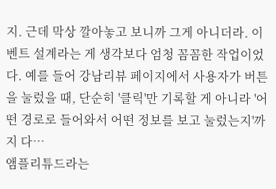지. 근데 막상 깔아놓고 보니까 그게 아니더라. 이벤트 설계라는 게 생각보다 엄청 꼼꼼한 작업이었다. 예를 들어 강남리뷰 페이지에서 사용자가 버튼을 눌렀을 때, 단순히 '클릭'만 기록할 게 아니라 '어떤 경로로 들어와서 어떤 정보를 보고 눌렀는지'까지 다…
앰플리튜드라는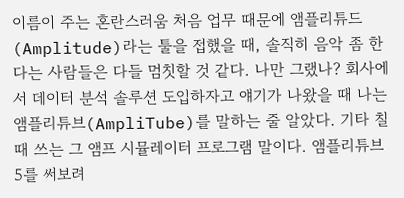이름이 주는 혼란스러움 처음 업무 때문에 앰플리튜드(Amplitude)라는 툴을 접했을 때, 솔직히 음악 좀 한다는 사람들은 다들 멈칫할 것 같다. 나만 그랬나? 회사에서 데이터 분석 솔루션 도입하자고 얘기가 나왔을 때 나는 앰플리튜브(AmpliTube)를 말하는 줄 알았다. 기타 칠 때 쓰는 그 앰프 시뮬레이터 프로그램 말이다. 앰플리튜브 5를 써보려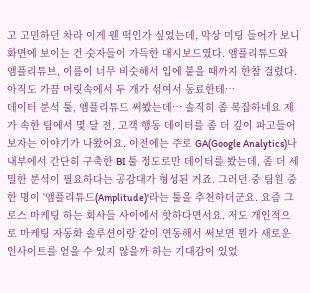고 고민하던 차라 이게 웬 떡인가 싶었는데, 막상 미팅 들어가 보니 화면에 보이는 건 숫자들이 가득한 대시보드였다. 앰플리튜드와 앰플리튜브, 이름이 너무 비슷해서 입에 붙을 때까지 한참 걸렸다. 아직도 가끔 머릿속에서 두 개가 섞여서 동료한테…
데이터 분석 툴, 앰플리튜드 써봤는데… 솔직히 좀 복잡하네요 제가 속한 팀에서 몇 달 전, 고객 행동 데이터를 좀 더 깊이 파고들어 보자는 이야기가 나왔어요. 이전에는 주로 GA(Google Analytics)나 내부에서 간단히 구축한 BI 툴 정도로만 데이터를 봤는데, 좀 더 세밀한 분석이 필요하다는 공감대가 형성된 거죠. 그러던 중 팀원 중 한 명이 '앰플리튜드(Amplitude)'라는 툴을 추천하더군요. 요즘 그로스 마케팅 하는 회사들 사이에서 핫하다면서요. 저도 개인적으로 마케팅 자동화 솔루션이랑 같이 연동해서 써보면 뭔가 새로운 인사이트를 얻을 수 있지 않을까 하는 기대감이 있었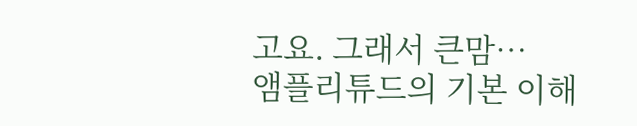고요. 그래서 큰맘…
앰플리튜드의 기본 이해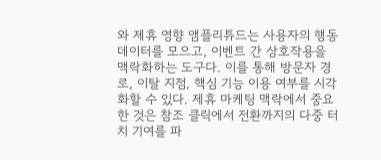와 제휴 영향 앰플리튜드는 사용자의 행동 데이터를 모으고, 이벤트 간 상호작용을 맥락화하는 도구다. 이를 통해 방문자 경로, 이탈 지점, 핵심 기능 이용 여부를 시각화할 수 있다. 제휴 마케팅 맥락에서 중요한 것은 참조 클릭에서 전환까지의 다중 터치 기여를 파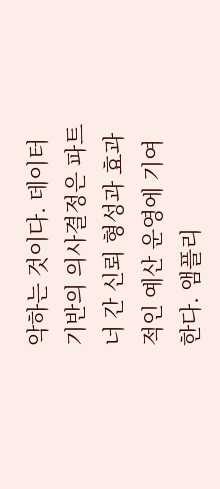악하는 것이다. 데이터 기반의 의사결정은 파트너 간 신뢰 형성과 효과적인 예산 운영에 기여한다. 앰플리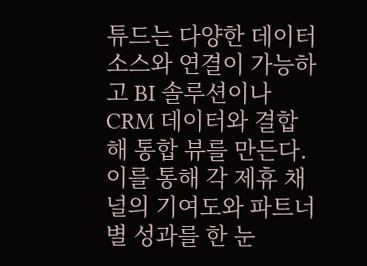튜드는 다양한 데이터 소스와 연결이 가능하고 BI 솔루션이나 CRM 데이터와 결합해 통합 뷰를 만든다. 이를 통해 각 제휴 채널의 기여도와 파트너별 성과를 한 눈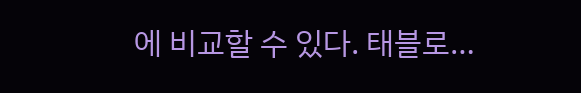에 비교할 수 있다. 태블로…